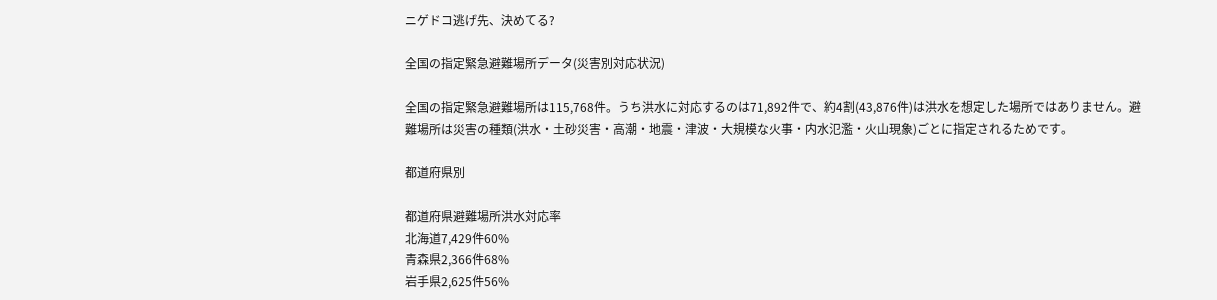ニゲドコ逃げ先、決めてる?

全国の指定緊急避難場所データ(災害別対応状況)

全国の指定緊急避難場所は115,768件。うち洪水に対応するのは71,892件で、約4割(43,876件)は洪水を想定した場所ではありません。避難場所は災害の種類(洪水・土砂災害・高潮・地震・津波・大規模な火事・内水氾濫・火山現象)ごとに指定されるためです。

都道府県別

都道府県避難場所洪水対応率
北海道7,429件60%
青森県2,366件68%
岩手県2,625件56%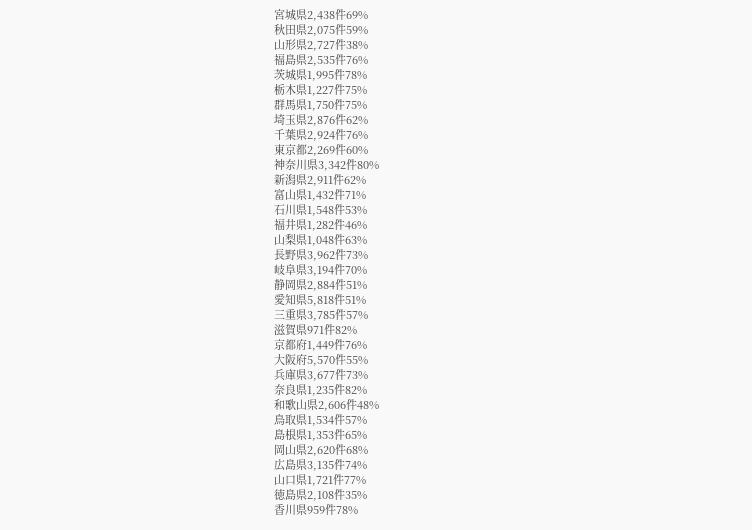宮城県2,438件69%
秋田県2,075件59%
山形県2,727件38%
福島県2,535件76%
茨城県1,995件78%
栃木県1,227件75%
群馬県1,750件75%
埼玉県2,876件62%
千葉県2,924件76%
東京都2,269件60%
神奈川県3,342件80%
新潟県2,911件62%
富山県1,432件71%
石川県1,548件53%
福井県1,282件46%
山梨県1,048件63%
長野県3,962件73%
岐阜県3,194件70%
静岡県2,884件51%
愛知県5,818件51%
三重県3,785件57%
滋賀県971件82%
京都府1,449件76%
大阪府5,570件55%
兵庫県3,677件73%
奈良県1,235件82%
和歌山県2,606件48%
鳥取県1,534件57%
島根県1,353件65%
岡山県2,620件68%
広島県3,135件74%
山口県1,721件77%
徳島県2,108件35%
香川県959件78%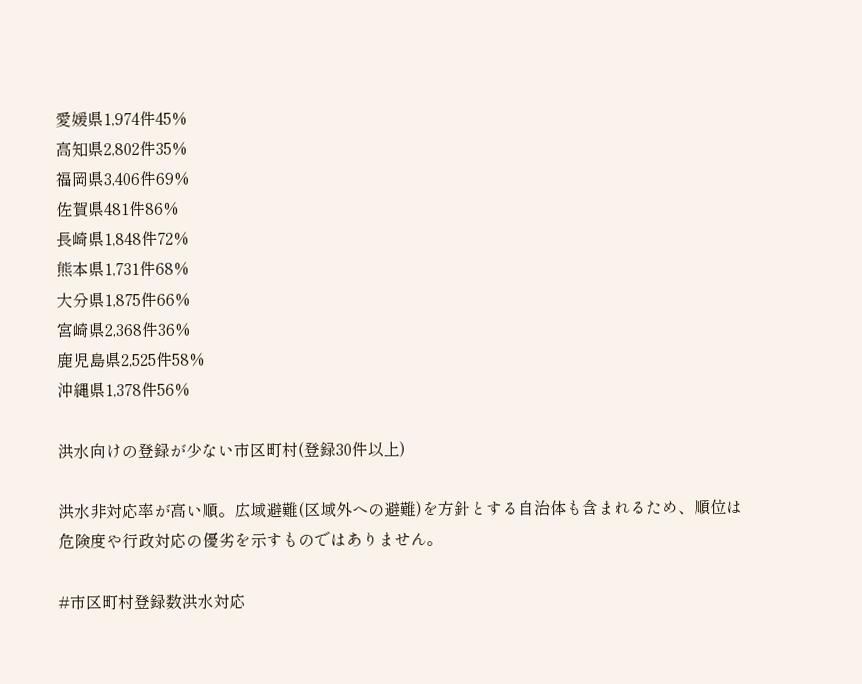愛媛県1,974件45%
高知県2,802件35%
福岡県3,406件69%
佐賀県481件86%
長崎県1,848件72%
熊本県1,731件68%
大分県1,875件66%
宮崎県2,368件36%
鹿児島県2,525件58%
沖縄県1,378件56%

洪水向けの登録が少ない市区町村(登録30件以上)

洪水非対応率が高い順。広域避難(区域外への避難)を方針とする自治体も含まれるため、順位は危険度や行政対応の優劣を示すものではありません。

#市区町村登録数洪水対応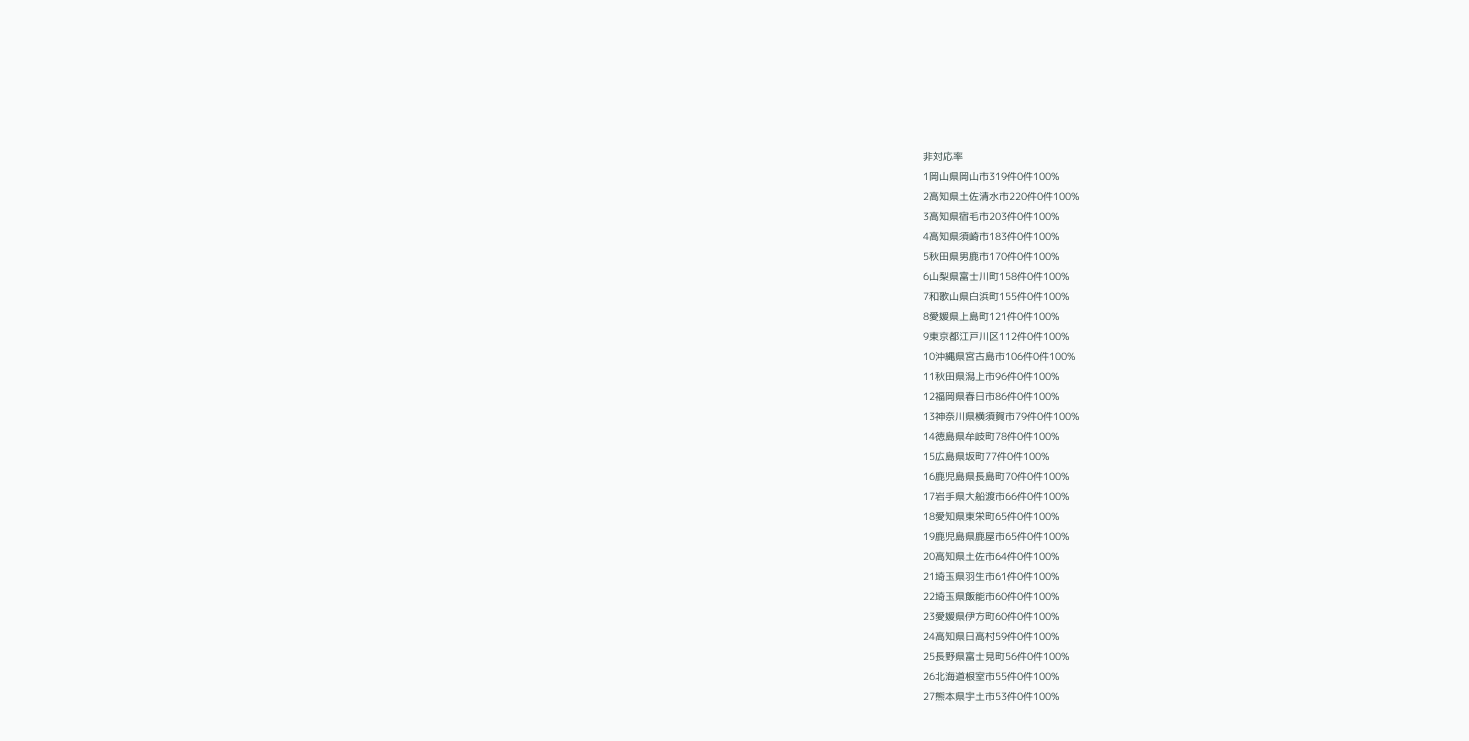非対応率
1岡山県岡山市319件0件100%
2高知県土佐清水市220件0件100%
3高知県宿毛市203件0件100%
4高知県須崎市183件0件100%
5秋田県男鹿市170件0件100%
6山梨県富士川町158件0件100%
7和歌山県白浜町155件0件100%
8愛媛県上島町121件0件100%
9東京都江戸川区112件0件100%
10沖縄県宮古島市106件0件100%
11秋田県潟上市96件0件100%
12福岡県春日市86件0件100%
13神奈川県横須賀市79件0件100%
14徳島県牟岐町78件0件100%
15広島県坂町77件0件100%
16鹿児島県長島町70件0件100%
17岩手県大船渡市66件0件100%
18愛知県東栄町65件0件100%
19鹿児島県鹿屋市65件0件100%
20高知県土佐市64件0件100%
21埼玉県羽生市61件0件100%
22埼玉県飯能市60件0件100%
23愛媛県伊方町60件0件100%
24高知県日高村59件0件100%
25長野県富士見町56件0件100%
26北海道根室市55件0件100%
27熊本県宇土市53件0件100%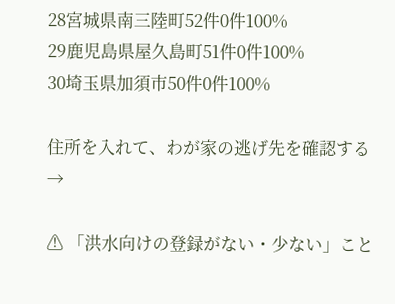28宮城県南三陸町52件0件100%
29鹿児島県屋久島町51件0件100%
30埼玉県加須市50件0件100%

住所を入れて、わが家の逃げ先を確認する →

⚠ 「洪水向けの登録がない・少ない」こと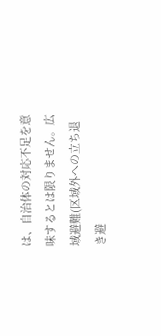は、自治体の対応不足を意味するとは限りません。広域避難(区域外への立ち退き避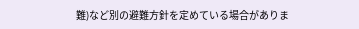難)など別の避難方針を定めている場合がありま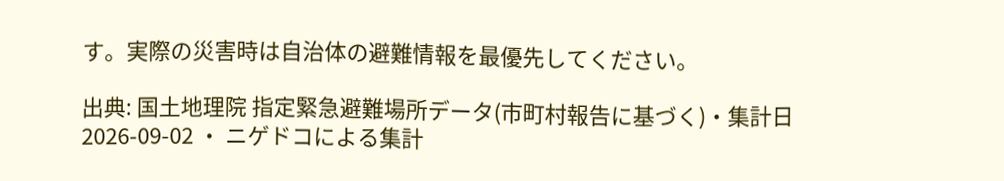す。実際の災害時は自治体の避難情報を最優先してください。

出典: 国土地理院 指定緊急避難場所データ(市町村報告に基づく)・集計日 2026-09-02 ・ ニゲドコによる集計